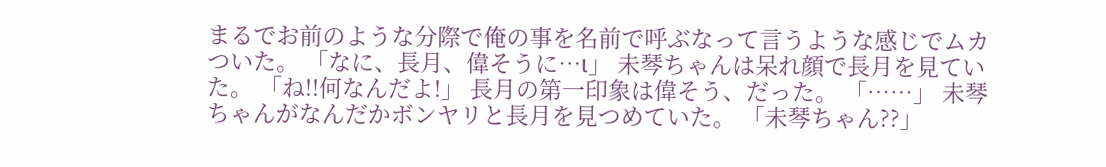まるでお前のような分際で俺の事を名前で呼ぶなって言うような感じでムカついた。 「なに、長月、偉そうに…ι」 未琴ちゃんは呆れ顔で長月を見ていた。 「ね!!何なんだよ!」 長月の第一印象は偉そう、だった。 「……」 未琴ちゃんがなんだかボンヤリと長月を見つめていた。 「未琴ちゃん??」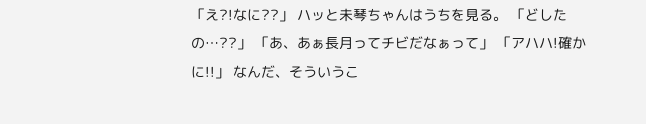「え?!なに??」 ハッと未琴ちゃんはうちを見る。 「どしたの…??」 「あ、あぁ長月ってチビだなぁって」 「アハハ!確かに!!」 なんだ、そういうこ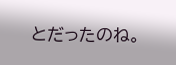とだったのね。